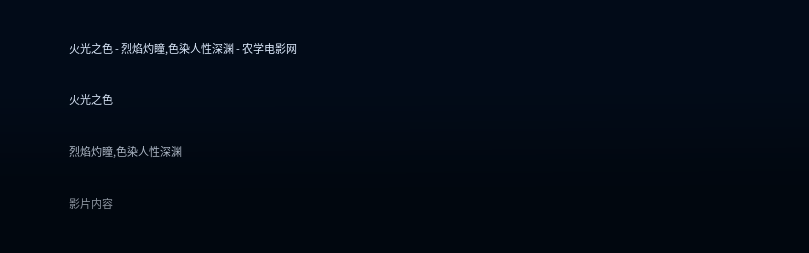火光之色 - 烈焰灼瞳,色染人性深渊 - 农学电影网

火光之色

烈焰灼瞳,色染人性深渊

影片内容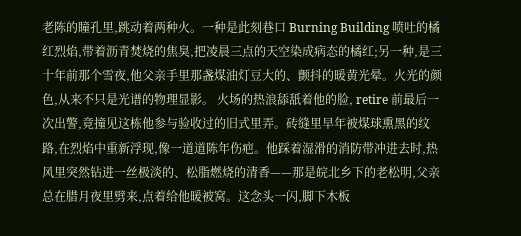老陈的瞳孔里,跳动着两种火。一种是此刻巷口 Burning Building 喷吐的橘红烈焰,带着沥青焚烧的焦臭,把凌晨三点的天空染成病态的橘红;另一种,是三十年前那个雪夜,他父亲手里那盏煤油灯豆大的、颤抖的暖黄光晕。火光的颜色,从来不只是光谱的物理显影。 火场的热浪舔舐着他的脸, retire 前最后一次出警,竟撞见这栋他参与验收过的旧式里弄。砖缝里早年被煤球熏黑的纹路,在烈焰中重新浮现,像一道道陈年伤疤。他踩着湿滑的消防带冲进去时,热风里突然钻进一丝极淡的、松脂燃烧的清香——那是皖北乡下的老松明,父亲总在腊月夜里劈来,点着给他暖被窝。这念头一闪,脚下木板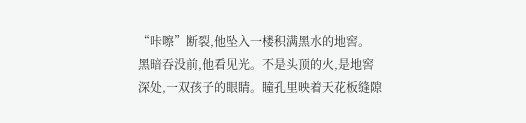“咔嚓”断裂,他坠入一楼积满黑水的地窖。 黑暗吞没前,他看见光。不是头顶的火,是地窖深处,一双孩子的眼睛。瞳孔里映着天花板缝隙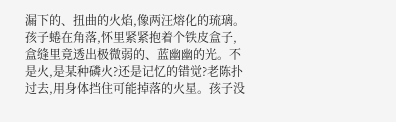漏下的、扭曲的火焰,像两汪熔化的琉璃。孩子蜷在角落,怀里紧紧抱着个铁皮盒子,盒缝里竟透出极微弱的、蓝幽幽的光。不是火,是某种磷火?还是记忆的错觉?老陈扑过去,用身体挡住可能掉落的火星。孩子没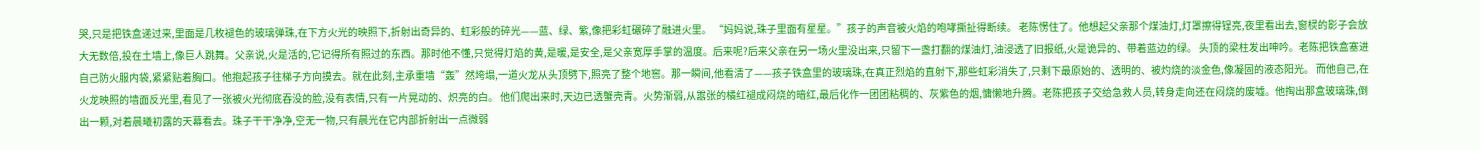哭,只是把铁盒递过来,里面是几枚褪色的玻璃弹珠,在下方火光的映照下,折射出奇异的、虹彩般的碎光——蓝、绿、紫,像把彩虹碾碎了融进火里。 “妈妈说,珠子里面有星星。”孩子的声音被火焰的咆哮撕扯得断续。 老陈愣住了。他想起父亲那个煤油灯,灯罩擦得锃亮,夜里看出去,窗棂的影子会放大无数倍,投在土墙上,像巨人跳舞。父亲说,火是活的,它记得所有照过的东西。那时他不懂,只觉得灯焰的黄,是暖,是安全,是父亲宽厚手掌的温度。后来呢?后来父亲在另一场火里没出来,只留下一盏打翻的煤油灯,油浸透了旧报纸,火是诡异的、带着蓝边的绿。 头顶的梁柱发出呻吟。老陈把铁盒塞进自己防火服内袋,紧紧贴着胸口。他抱起孩子往梯子方向摸去。就在此刻,主承重墙“轰”然垮塌,一道火龙从头顶劈下,照亮了整个地窖。那一瞬间,他看清了——孩子铁盒里的玻璃珠,在真正烈焰的直射下,那些虹彩消失了,只剩下最原始的、透明的、被灼烧的淡金色,像凝固的液态阳光。 而他自己,在火龙映照的墙面反光里,看见了一张被火光彻底吞没的脸,没有表情,只有一片晃动的、炽亮的白。 他们爬出来时,天边已透蟹壳青。火势渐弱,从嚣张的橘红褪成闷烧的暗红,最后化作一团团粘稠的、灰紫色的烟,慵懒地升腾。老陈把孩子交给急救人员,转身走向还在闷烧的废墟。他掏出那盒玻璃珠,倒出一颗,对着晨曦初露的天幕看去。珠子干干净净,空无一物,只有晨光在它内部折射出一点微弱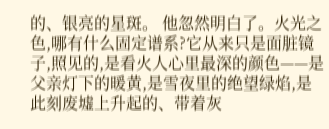的、银亮的星斑。 他忽然明白了。火光之色,哪有什么固定谱系?它从来只是面脏镜子,照见的,是看火人心里最深的颜色——是父亲灯下的暖黄,是雪夜里的绝望绿焰,是此刻废墟上升起的、带着灰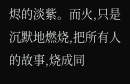烬的淡紫。而火,只是沉默地燃烧,把所有人的故事,烧成同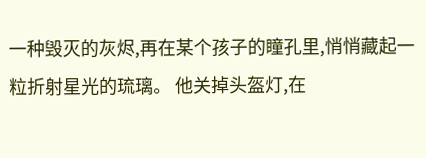一种毁灭的灰烬,再在某个孩子的瞳孔里,悄悄藏起一粒折射星光的琉璃。 他关掉头盔灯,在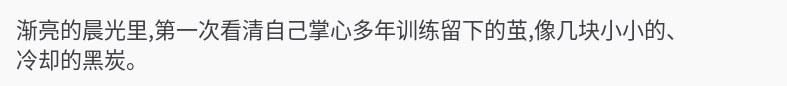渐亮的晨光里,第一次看清自己掌心多年训练留下的茧,像几块小小的、冷却的黑炭。